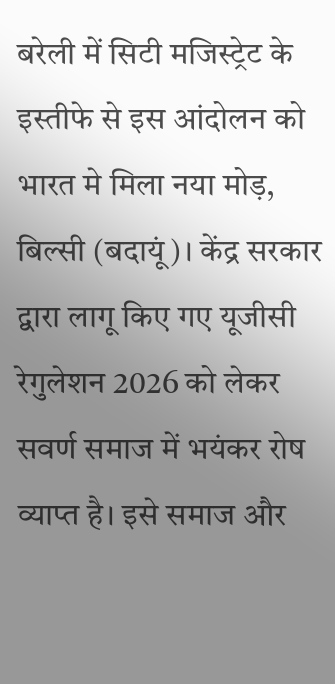बरेली में सिटी मजिस्ट्रेट के इस्तीफे से इस आंदोलन को भारत मे मिला नया मोड़,
बिल्सी (बदायूं)। केंद्र सरकार द्वारा लागू किए गए यूजीसी रेगुलेशन 2026 को लेकर सवर्ण समाज में भयंकर रोष व्याप्त है। इसे समाज और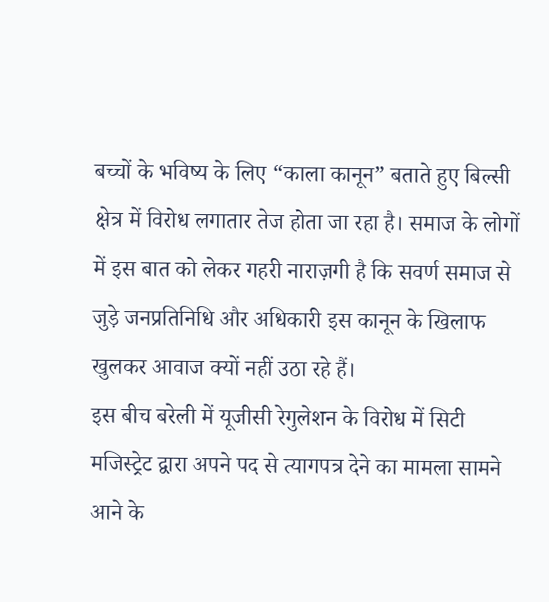बच्चों के भविष्य के लिए “काला कानून” बताते हुए बिल्सी क्षेत्र में विरोध लगातार तेज होता जा रहा है। समाज के लोगों में इस बात को लेकर गहरी नाराज़गी है कि सवर्ण समाज से जुड़े जनप्रतिनिधि और अधिकारी इस कानून के खिलाफ खुलकर आवाज क्यों नहीं उठा रहे हैं।
इस बीच बरेली में यूजीसी रेगुलेशन के विरोध में सिटी मजिस्ट्रेट द्वारा अपने पद से त्यागपत्र देने का मामला सामने आने के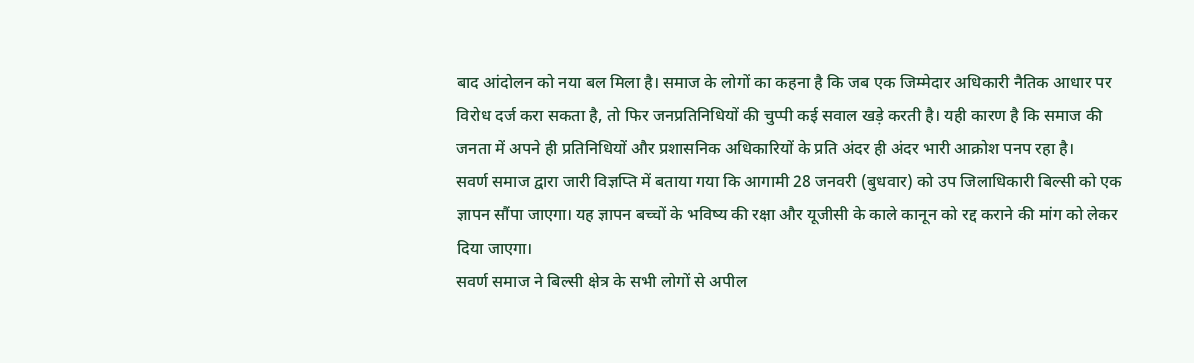बाद आंदोलन को नया बल मिला है। समाज के लोगों का कहना है कि जब एक जिम्मेदार अधिकारी नैतिक आधार पर विरोध दर्ज करा सकता है, तो फिर जनप्रतिनिधियों की चुप्पी कई सवाल खड़े करती है। यही कारण है कि समाज की जनता में अपने ही प्रतिनिधियों और प्रशासनिक अधिकारियों के प्रति अंदर ही अंदर भारी आक्रोश पनप रहा है।
सवर्ण समाज द्वारा जारी विज्ञप्ति में बताया गया कि आगामी 28 जनवरी (बुधवार) को उप जिलाधिकारी बिल्सी को एक ज्ञापन सौंपा जाएगा। यह ज्ञापन बच्चों के भविष्य की रक्षा और यूजीसी के काले कानून को रद्द कराने की मांग को लेकर दिया जाएगा।
सवर्ण समाज ने बिल्सी क्षेत्र के सभी लोगों से अपील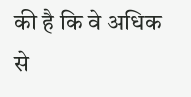की है कि वे अधिक से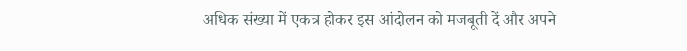अधिक संख्या में एकत्र होकर इस आंदोलन को मजबूती दें और अपने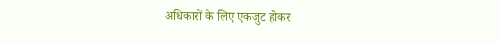अधिकारों के लिए एकजुट होकर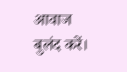आवाज बुलंद करें।